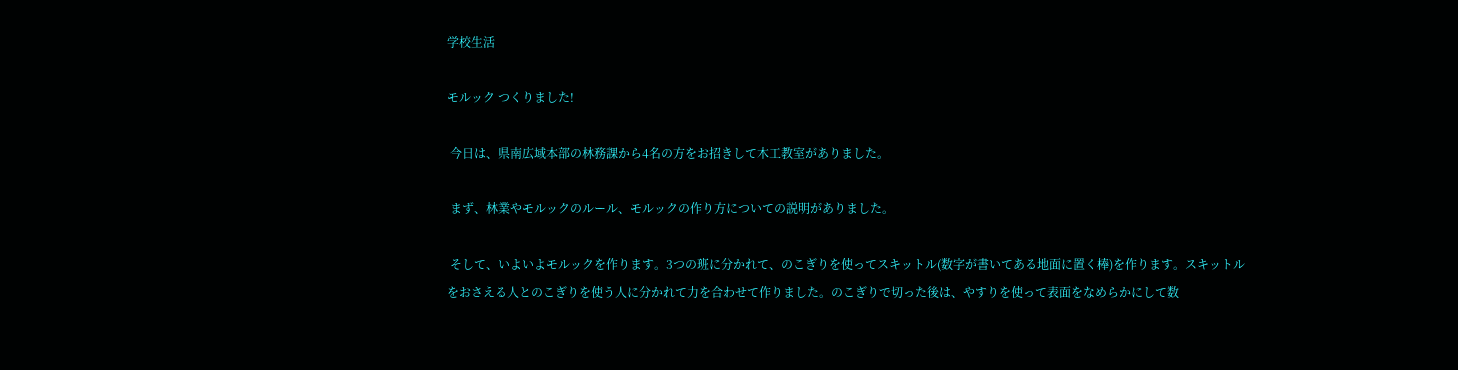学校生活

モルック つくりました!

 今日は、県南広域本部の林務課から4名の方をお招きして木工教室がありました。

 まず、林業やモルックのルール、モルックの作り方についての説明がありました。

 そして、いよいよモルックを作ります。3つの班に分かれて、のこぎりを使ってスキットル(数字が書いてある地面に置く棒)を作ります。スキットルをおさえる人とのこぎりを使う人に分かれて力を合わせて作りました。のこぎりで切った後は、やすりを使って表面をなめらかにして数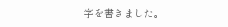字を書きました。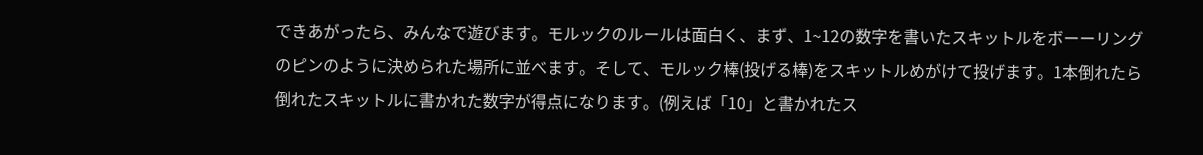できあがったら、みんなで遊びます。モルックのルールは面白く、まず、1~12の数字を書いたスキットルをボーーリングのピンのように決められた場所に並べます。そして、モルック棒(投げる棒)をスキットルめがけて投げます。1本倒れたら倒れたスキットルに書かれた数字が得点になります。(例えば「10」と書かれたス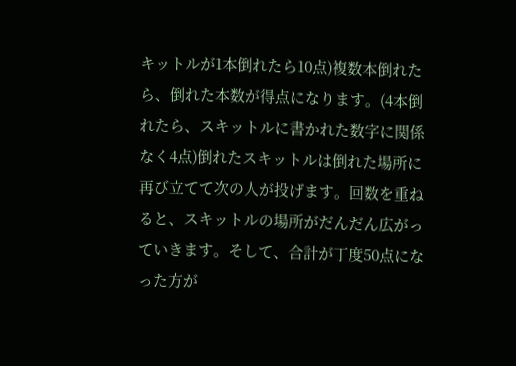キットルが1本倒れたら10点)複数本倒れたら、倒れた本数が得点になります。(4本倒れたら、スキットルに書かれた数字に関係なく4点)倒れたスキットルは倒れた場所に再び立てて次の人が投げます。回数を重ねると、スキットルの場所がだんだん広がっていきます。そして、合計が丁度50点になった方が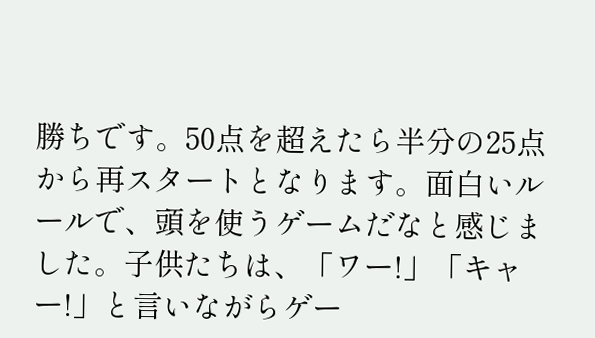勝ちです。50点を超えたら半分の25点から再スタートとなります。面白いルールで、頭を使うゲームだなと感じました。子供たちは、「ワー!」「キャー!」と言いながらゲー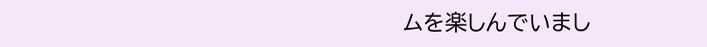ムを楽しんでいまし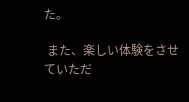た。

 また、楽しい体験をさせていただ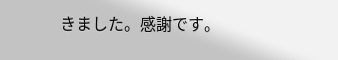きました。感謝です。